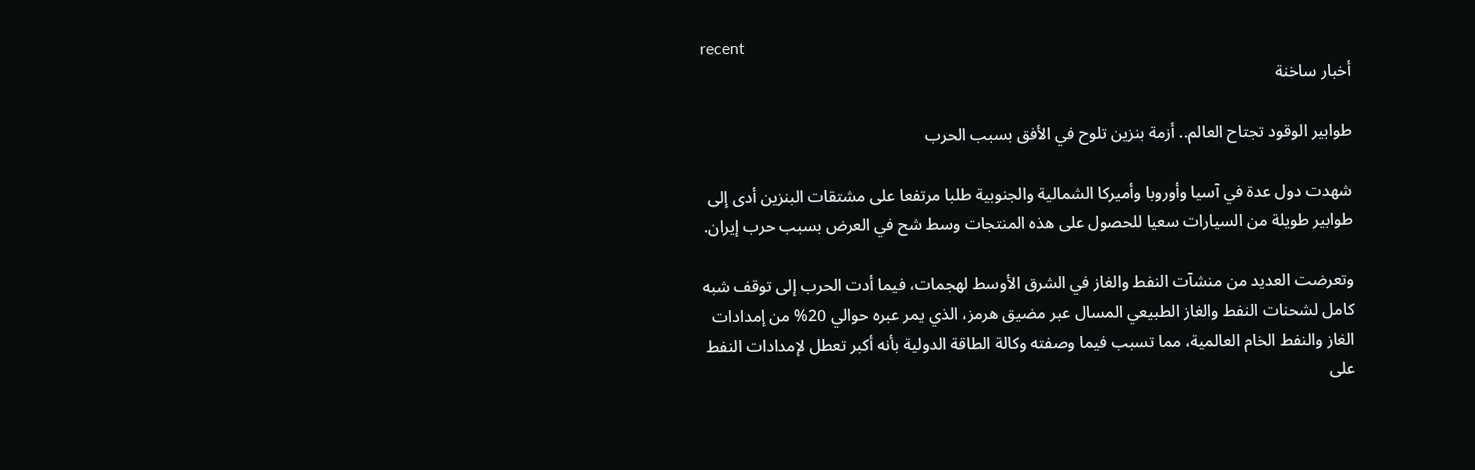recent
أخبار ساخنة

طوابير الوقود تجتاح العالم.. أزمة بنزين تلوح في الأفق بسبب الحرب

شهدت دول عدة في آسيا وأوروبا وأميركا الشمالية والجنوبية طلبا مرتفعا على مشتقات البنزين أدى إلى طوابير طويلة من السيارات سعيا للحصول على هذه المنتجات وسط شح في العرض بسبب حرب إيران.

وتعرضت العديد من منشآت النفط والغاز في الشرق الأوسط لهجمات، فيما أدت الحرب إلى توقف شبه كامل لشحنات النفط والغاز الطبيعي المسال عبر مضيق هرمز، الذي يمر عبره حوالي 20% من إمدادات الغاز والنفط الخام العالمية، مما تسبب فيما وصفته وكالة الطاقة الدولية بأنه أكبر تعطل لإمدادات النفط على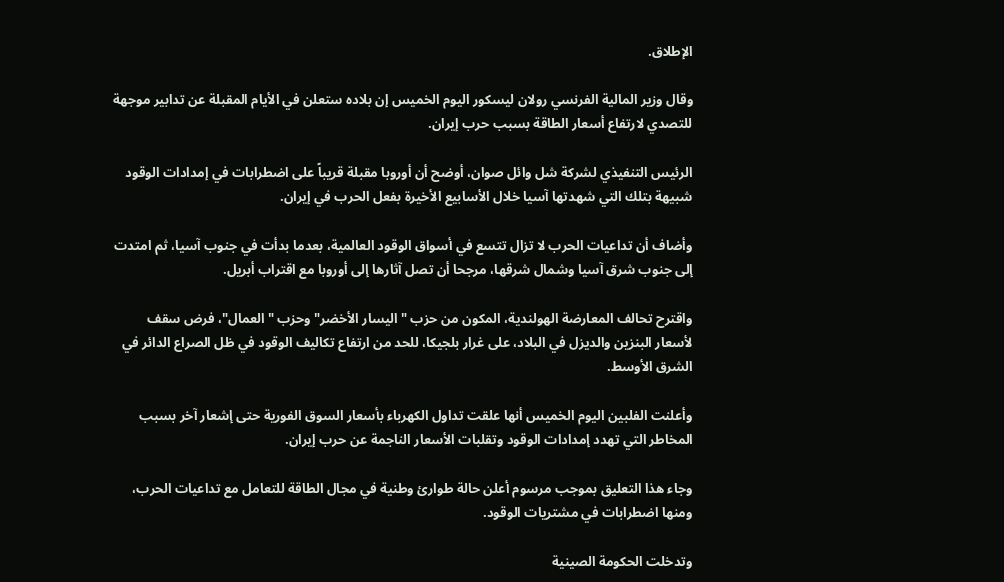الإطلاق.

وقال وزير المالية الفرنسي رولان ليسكور اليوم الخميس إن بلاده ستعلن في الأيام المقبلة عن تدابير موجهة للتصدي لارتفاع أسعار الطاقة بسبب حرب إيران.

الرئيس التنفيذي لشركة شل وائل صوان، أوضح أن أوروبا مقبلة قريباً على اضطرابات في إمدادات الوقود شبيهة بتلك التي شهدتها آسيا خلال الأسابيع الأخيرة بفعل الحرب في إيران.

وأضاف أن تداعيات الحرب لا تزال تتسع في أسواق الوقود العالمية، بعدما بدأت في جنوب آسيا، ثم امتدت إلى جنوب شرق آسيا وشمال شرقها، مرجحا أن تصل آثارها إلى أوروبا مع اقتراب أبريل.

واقترح تحالف المعارضة الهولندية، المكون من حزب "اليسار الأخضر" وحزب "العمال"، فرض سقف لأسعار البنزين والديزل في البلاد، على غرار بلجيكا، للحد من ارتفاع تكاليف الوقود في ظل الصراع الدائر في الشرق الأوسط.

وأعلنت الفلبين اليوم الخميس أنها علقت تداول الكهرباء بأسعار السوق الفورية حتى إشعار آخر بسبب المخاطر التي تهدد إمدادات الوقود وتقلبات الأسعار الناجمة عن حرب إيران.

وجاء هذا التعليق بموجب مرسوم أعلن حالة طوارئ وطنية في مجال الطاقة للتعامل مع تداعيات الحرب، ومنها اضطرابات في مشتريات الوقود.

وتدخلت الحكومة الصينية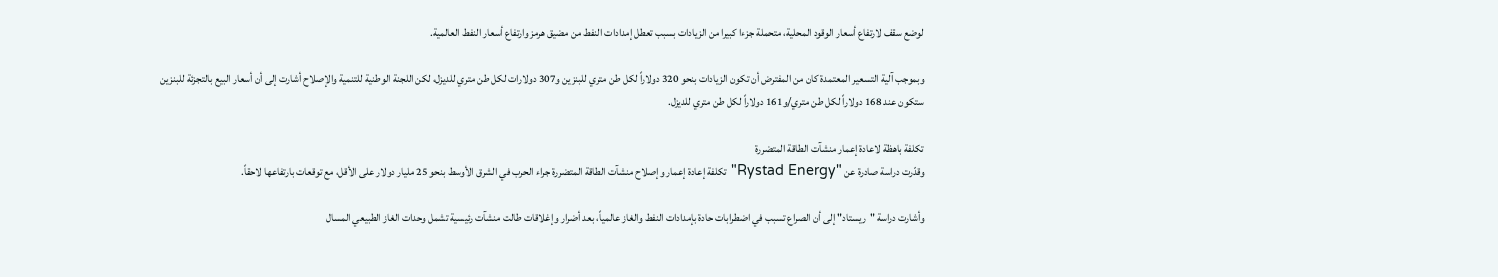لوضع سقف لارتفاع أسعار الوقود المحلية، متحملة جزءا كبيرا من الزيادات بسبب تعطل إمدادات النفط من مضيق هرمز وارتفاع أسعار النفط العالمية.

وبموجب آلية التسعير المعتمدة كان من المفترض أن تكون الزيادات بنحو 320 دولاراً لكل طن متري للبنزين و307 دولارات لكل طن متري للديزل، لكن اللجنة الوطنية للتنمية والإصلاح أشارت إلى أن أسعار البيع بالتجزئة للبنزين ستكون عند 168 دولاراً لكل طن متري/و161 دولاراً لكل طن متري للديزل.

تكلفة باهظة لاعادة إعمار منشآت الطاقة المتضررة
وقدّرت دراسة صادرة عن "Rystad Energy" تكلفة إعادة إعمار وإصلاح منشآت الطاقة المتضررة جراء الحرب في الشرق الأوسط بنحو 25 مليار دولار على الأقل، مع توقعات بارتفاعها لاحقاً.

وأشارت دراسة "ريستاد" إلى أن الصراع تسبب في اضطرابات حادة بإمدادات النفط والغاز عالمياً، بعد أضرار وإغلاقات طالت منشآت رئيسية تشمل وحدات الغاز الطبيعي المسال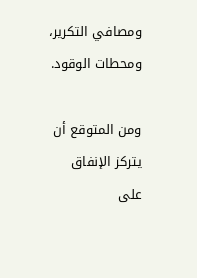ومصافي التكرير، ومحطات الوقود.

ومن المتوقع أن يتركز الإنفاق على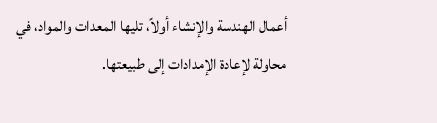أعمال الهندسة والإنشاء أولاً، تليها المعدات والمواد، في محاولة لإعادة الإمدادات إلى طبيعتها.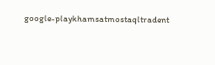google-playkhamsatmostaqltradent